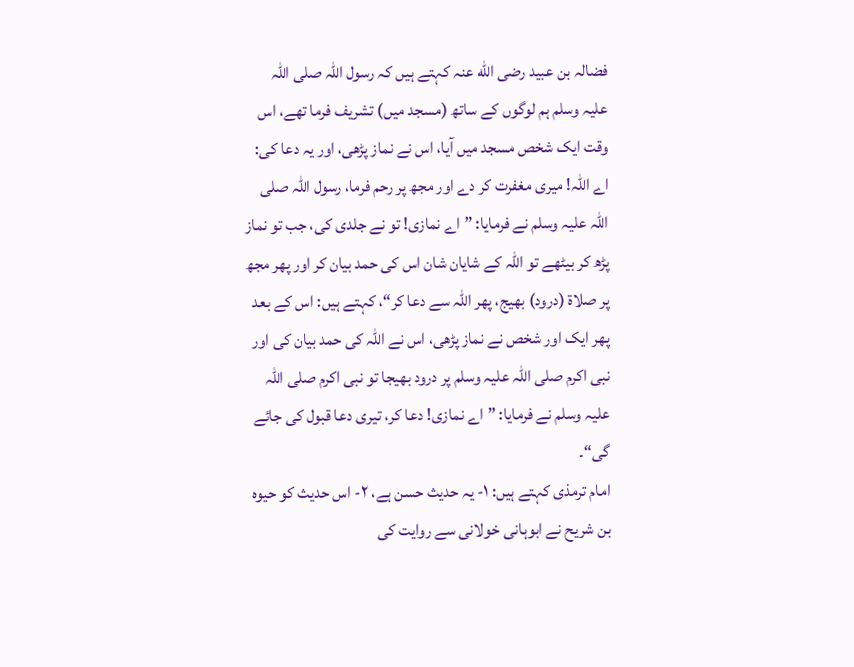فضالہ بن عبید رضی الله عنہ کہتے ہیں کہ رسول اللہ صلی اللہ علیہ وسلم ہم لوگوں کے ساتھ (مسجد میں) تشریف فرما تھے، اس وقت ایک شخص مسجد میں آیا، اس نے نماز پڑھی، اور یہ دعا کی: اے اللہ! میری مغفرت کر دے اور مجھ پر رحم فرما، رسول اللہ صلی اللہ علیہ وسلم نے فرمایا: ”اے نمازی! تو نے جلدی کی، جب تو نماز پڑھ کر بیٹھے تو اللہ کے شایان شان اس کی حمد بیان کر اور پھر مجھ پر صلاۃ (درود) بھیج، پھر اللہ سے دعا کر“، کہتے ہیں: اس کے بعد پھر ایک اور شخص نے نماز پڑھی، اس نے اللہ کی حمد بیان کی اور نبی اکرم صلی اللہ علیہ وسلم پر درود بھیجا تو نبی اکرم صلی اللہ علیہ وسلم نے فرمایا: ”اے نمازی! دعا کر، تیری دعا قبول کی جائے گی“۔
امام ترمذی کہتے ہیں: ۱- یہ حدیث حسن ہے، ۲- اس حدیث کو حیوہ بن شریح نے ابوہانی خولانی سے روایت کی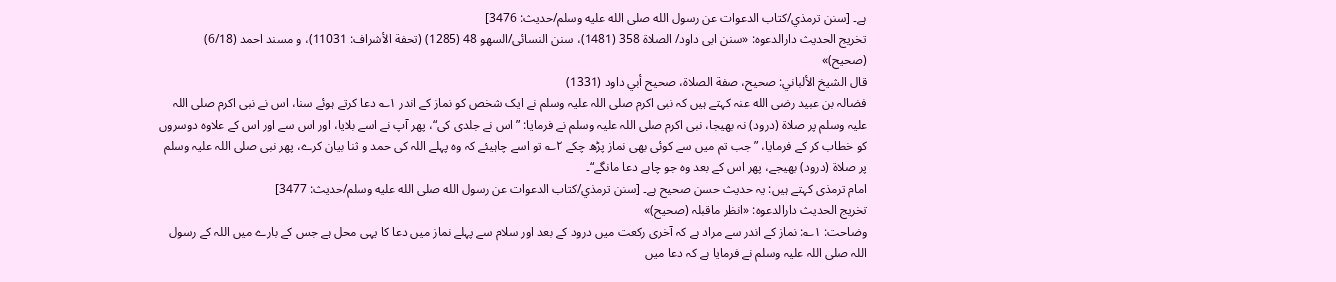ہے۔ [سنن ترمذي/كتاب الدعوات عن رسول الله صلى الله عليه وسلم/حدیث: 3476]
تخریج الحدیث دارالدعوہ: «سنن ابی داود/ الصلاة 358 (1481)، سنن النسائی/السھو 48 (1285) (تحفة الأشراف: 11031)، و مسند احمد (6/18) (صحیح)»
قال الشيخ الألباني: صحيح، صفة الصلاة، صحيح أبي داود (1331)
فضالہ بن عبید رضی الله عنہ کہتے ہیں کہ نبی اکرم صلی اللہ علیہ وسلم نے ایک شخص کو نماز کے اندر ۱؎ دعا کرتے ہوئے سنا، اس نے نبی اکرم صلی اللہ علیہ وسلم پر صلاۃ (درود) نہ بھیجا، نبی اکرم صلی اللہ علیہ وسلم نے فرمایا: ”اس نے جلدی کی“، پھر آپ نے اسے بلایا، اور اس سے اور اس کے علاوہ دوسروں کو خطاب کر کے فرمایا، ”جب تم میں سے کوئی بھی نماز پڑھ چکے ۲؎ تو اسے چاہیئے کہ وہ پہلے اللہ کی حمد و ثنا بیان کرے، پھر نبی صلی اللہ علیہ وسلم پر صلاۃ (درود) بھیجے، پھر اس کے بعد وہ جو چاہے دعا مانگے“۔
امام ترمذی کہتے ہیں: یہ حدیث حسن صحیح ہے۔ [سنن ترمذي/كتاب الدعوات عن رسول الله صلى الله عليه وسلم/حدیث: 3477]
تخریج الحدیث دارالدعوہ: «انظر ماقبلہ (صحیح)»
وضاحت: ۱؎: نماز کے اندر سے مراد ہے کہ آخری رکعت میں درود کے بعد اور سلام سے پہلے نماز میں دعا کا یہی محل ہے جس کے بارے میں اللہ کے رسول اللہ صلی اللہ علیہ وسلم نے فرمایا ہے کہ دعا میں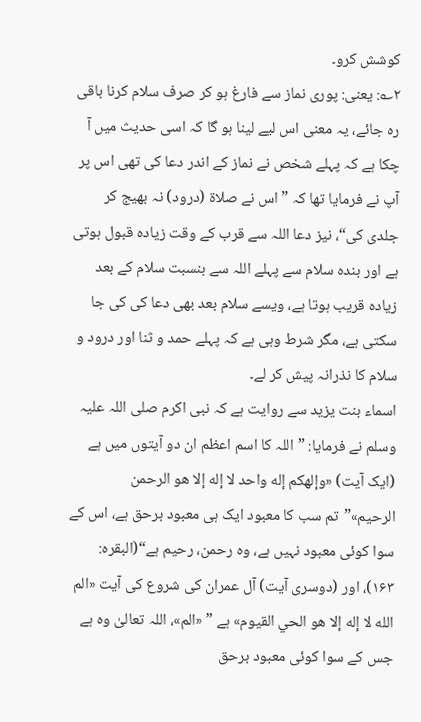کوشش کرو۔
۲؎: یعنی: پوری نماز سے فارغ ہو کر صرف سلام کرنا باقی رہ جائے، یہ معنی اس لیے لینا ہو گا کہ اسی حدیث میں آ چکا ہے کہ پہلے شخص نے نماز کے اندر دعا کی تھی اس پر آپ نے فرمایا تھا کہ ”اس نے صلاۃ (درود) نہ بھیج کر جلدی کی“، نیز دعا اللہ سے قرب کے وقت زیادہ قبول ہوتی ہے اور بندہ سلام سے پہلے اللہ سے بنسبت سلام کے بعد زیادہ قریب ہوتا ہے، ویسے سلام بعد بھی دعا کی کی جا سکتی ہے، مگر شرط وہی ہے کہ پہلے حمد و ثنا اور درود و سلام کا نذرانہ پیش کر لے۔
اسماء بنت یزید سے روایت ہے کہ نبی اکرم صلی اللہ علیہ وسلم نے فرمایا: ”اللہ کا اسم اعظم ان دو آیتوں میں ہے (ایک آیت) «وإلهكم إله واحد لا إله إلا هو الرحمن الرحيم»”تم سب کا معبود ایک ہی معبود برحق ہے، اس کے سوا کوئی معبود نہیں ہے، وہ رحمن، رحیم ہے“(البقرہ: ۱۶۳)، اور (دوسری آیت) آل عمران کی شروع کی آیت «الم الله لا إله إلا هو الحي القيوم» ہے ” «الم»، اللہ تعالیٰ وہ ہے جس کے سوا کوئی معبود برحق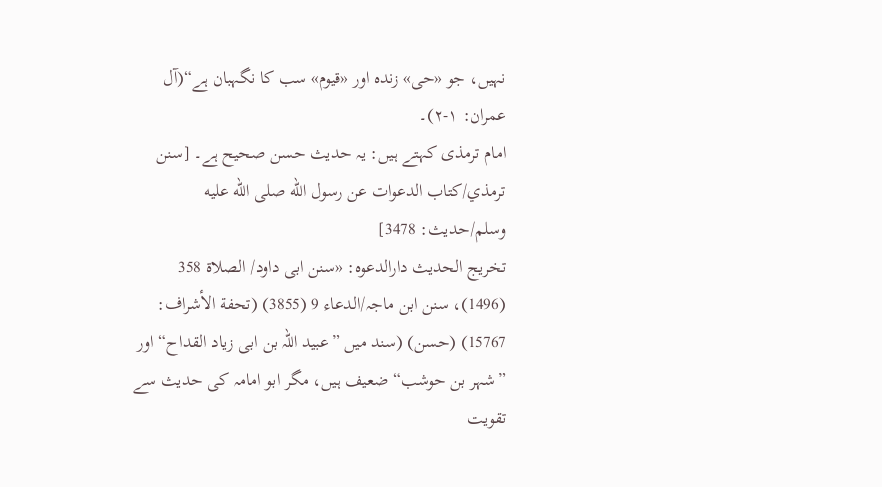نہیں، جو «حی» زندہ اور «قیوم» سب کا نگہبان ہے“(آل عمران: ۱-۲)۔
امام ترمذی کہتے ہیں: یہ حدیث حسن صحیح ہے۔ [سنن ترمذي/كتاب الدعوات عن رسول الله صلى الله عليه وسلم/حدیث: 3478]
تخریج الحدیث دارالدعوہ: «سنن ابی داود/ الصلاة 358 (1496)، سنن ابن ماجہ/الدعاء 9 (3855) (تحفة الأشراف: 15767) (حسن) (سند میں ”عبید اللہ بن ابی زیاد القداح“ اور ”شہر بن حوشب“ ضعیف ہیں، مگر ابو امامہ کی حدیث سے تقویت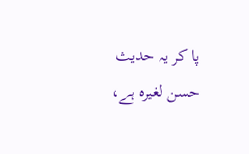پا کر یہ حدیث حسن لغیرہ ہے،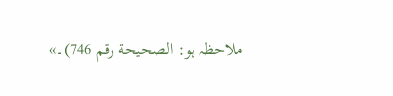ملاحظہ ہو: الصحیحة رقم 746)۔»